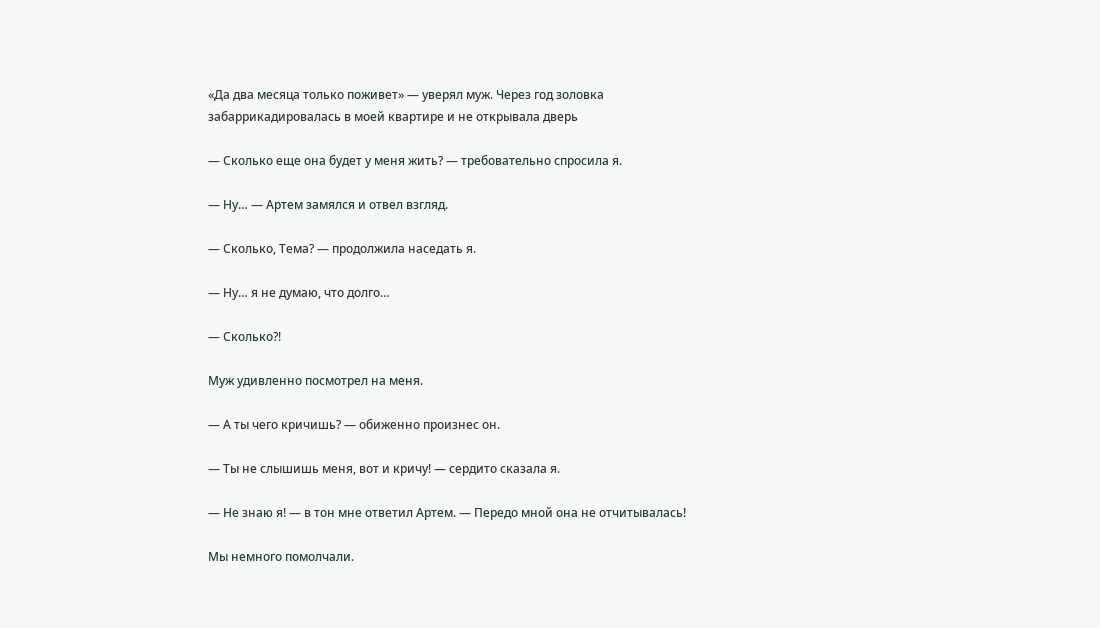«Да два месяца только поживет» — уверял муж. Через год золовка забаррикадировалась в моей квартире и не открывала дверь

— Сколько еще она будет у меня жить? — требовательно спросила я.

— Ну… — Артем замялся и отвел взгляд.

— Сколько, Тема? — продолжила наседать я.

— Ну… я не думаю, что долго…

— Сколько?!

Муж удивленно посмотрел на меня.

— А ты чего кричишь? — обиженно произнес он.

— Ты не слышишь меня, вот и кричу! — сердито сказала я.

— Не знаю я! — в тон мне ответил Артем. — Передо мной она не отчитывалась!

Мы немного помолчали.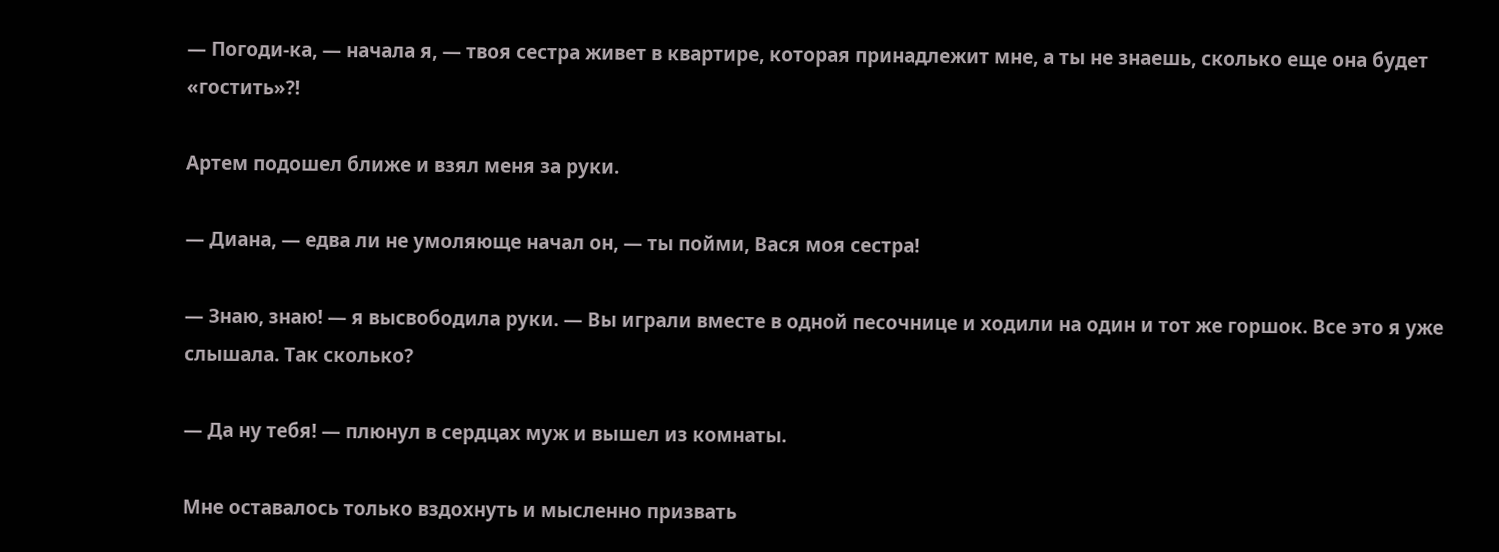— Погоди-ка, — начала я, — твоя сестра живет в квартире, которая принадлежит мне, а ты не знаешь, сколько еще она будет «гостить»?!

Артем подошел ближе и взял меня за руки.

— Диана, — едва ли не умоляюще начал он, — ты пойми, Вася моя сестра!

— Знаю, знаю! — я высвободила руки. — Вы играли вместе в одной песочнице и ходили на один и тот же горшок. Все это я уже слышала. Так сколько?

— Да ну тебя! — плюнул в сердцах муж и вышел из комнаты.

Мне оставалось только вздохнуть и мысленно призвать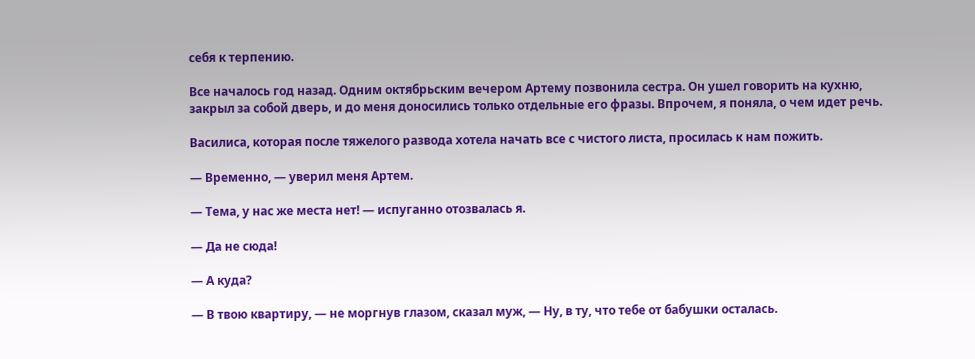себя к терпению.

Все началось год назад. Одним октябрьским вечером Артему позвонила сестра. Он ушел говорить на кухню, закрыл за собой дверь, и до меня доносились только отдельные его фразы. Впрочем, я поняла, о чем идет речь.

Василиса, которая после тяжелого развода хотела начать все с чистого листа, просилась к нам пожить.

— Временно, — уверил меня Артем.

— Тема, у нас же места нет! — испуганно отозвалась я.

— Да не сюда!

— А куда?

— В твою квартиру, — не моргнув глазом, сказал муж, — Ну, в ту, что тебе от бабушки осталась.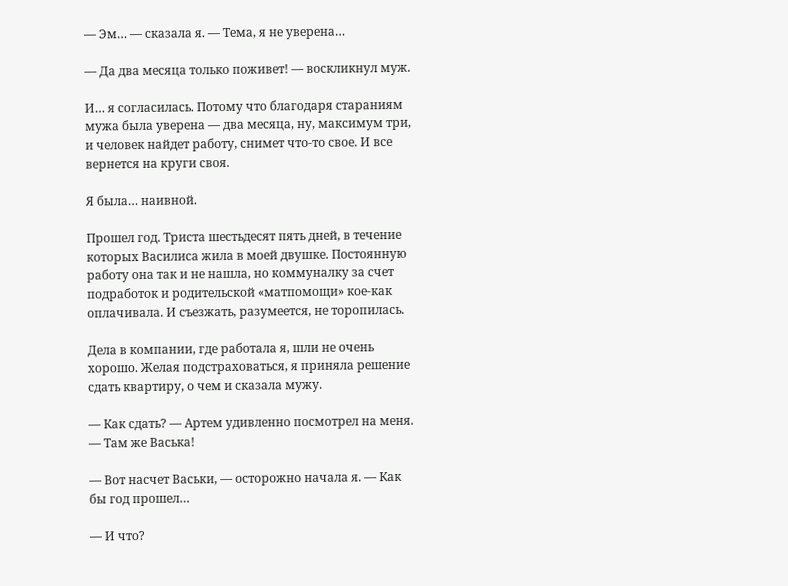— Эм… — сказала я. — Тема, я не уверена…

— Да два месяца только поживет! — воскликнул муж.

И… я согласилась. Потому что благодаря стараниям мужа была уверена — два месяца, ну, максимум три, и человек найдет работу, снимет что-то свое. И все вернется на круги своя.

Я была… наивной.

Прошел год. Триста шестьдесят пять дней, в течение которых Василиса жила в моей двушке. Постоянную работу она так и не нашла, но коммуналку за счет подработок и родительской «матпомощи» кое-как оплачивала. И съезжать, разумеется, не торопилась.

Дела в компании, где работала я, шли не очень хорошо. Желая подстраховаться, я приняла решение сдать квартиру, о чем и сказала мужу.

— Как сдать? — Артем удивленно посмотрел на меня. — Там же Васька!

— Вот насчет Васьки, — осторожно начала я. — Как бы год прошел…

— И что?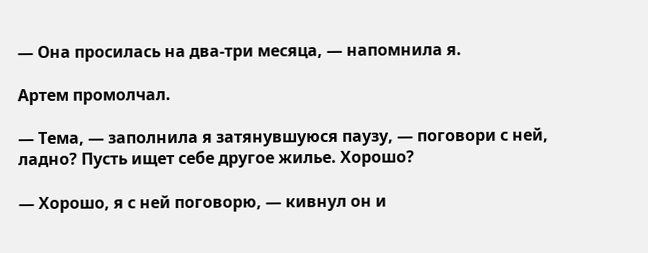— Она просилась на два-три месяца, — напомнила я.

Артем промолчал.

— Тема, — заполнила я затянувшуюся паузу, — поговори с ней, ладно? Пусть ищет себе другое жилье. Хорошо?

— Хорошо, я с ней поговорю, — кивнул он и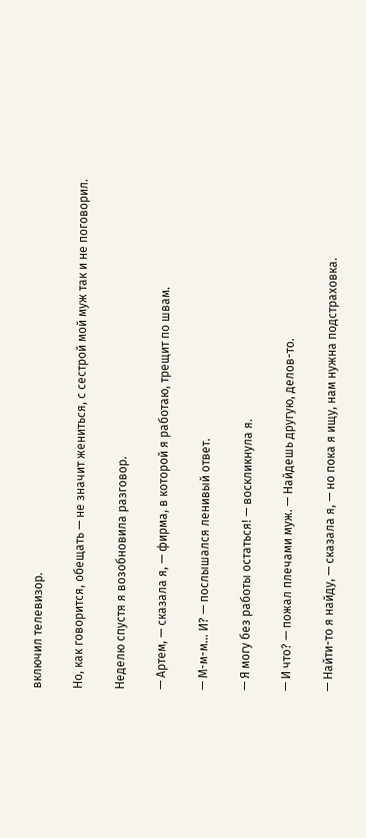включил телевизор.

Но, как говорится, обещать — не значит жениться, с сестрой мой муж так и не поговорил.

Неделю спустя я возобновила разговор.

— Артем, — сказала я, — фирма, в которой я работаю, трещит по швам.

— М-м-м… И? — послышался ленивый ответ.

— Я могу без работы остаться! — воскликнула я.

— И что? — пожал плечами муж. — Найдешь другую, делов-то.

— Найти-то я найду, — сказала я, — но пока я ищу, нам нужна подстраховка.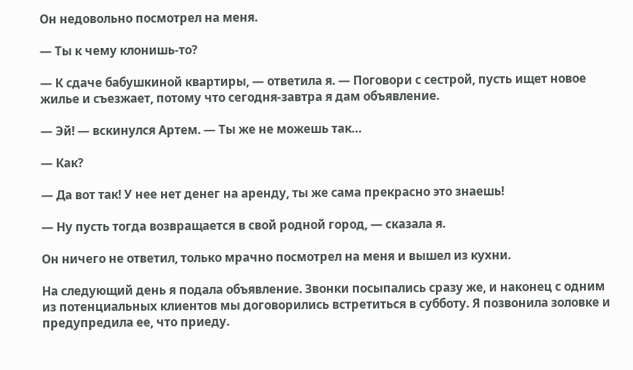Он недовольно посмотрел на меня.

— Ты к чему клонишь-то?

— К сдаче бабушкиной квартиры, — ответила я. — Поговори с сестрой, пусть ищет новое жилье и съезжает, потому что сегодня-завтра я дам объявление.

— Эй! — вскинулся Артем. — Ты же не можешь так…

— Как?

— Да вот так! У нее нет денег на аренду, ты же сама прекрасно это знаешь!

— Ну пусть тогда возвращается в свой родной город, — сказала я.

Он ничего не ответил, только мрачно посмотрел на меня и вышел из кухни.

На следующий день я подала объявление. Звонки посыпались сразу же, и наконец с одним из потенциальных клиентов мы договорились встретиться в субботу. Я позвонила золовке и предупредила ее, что приеду.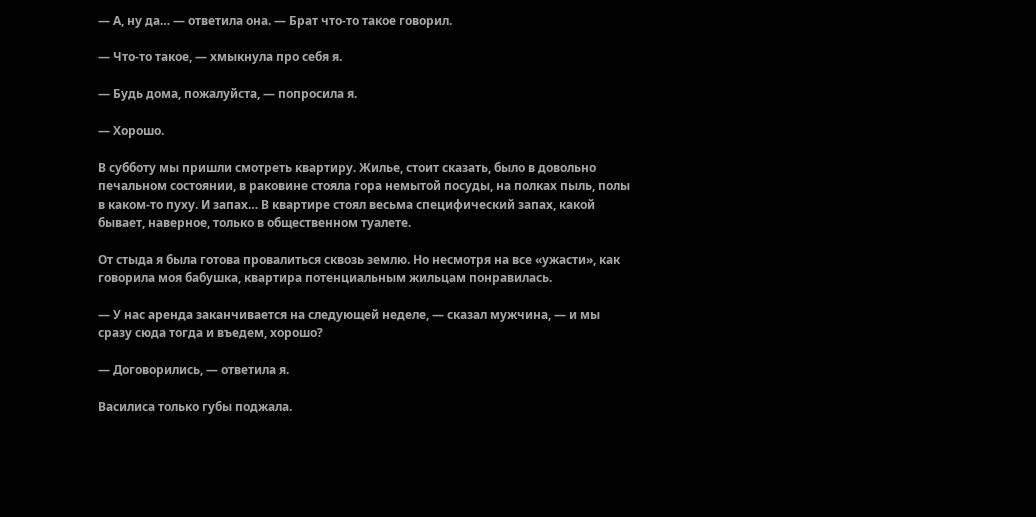— А, ну да… — ответила она. — Брат что-то такое говорил.

— Что-то такое, — хмыкнула про себя я.

— Будь дома, пожалуйста, — попросила я.

— Хорошо.

В субботу мы пришли смотреть квартиру. Жилье, стоит сказать, было в довольно печальном состоянии, в раковине стояла гора немытой посуды, на полках пыль, полы в каком-то пуху. И запах… В квартире стоял весьма специфический запах, какой бывает, наверное, только в общественном туалете.

От стыда я была готова провалиться сквозь землю. Но несмотря на все «ужасти», как говорила моя бабушка, квартира потенциальным жильцам понравилась.

— У нас аренда заканчивается на следующей неделе, — сказал мужчина, — и мы сразу сюда тогда и въедем, хорошо?

— Договорились, — ответила я.

Василиса только губы поджала.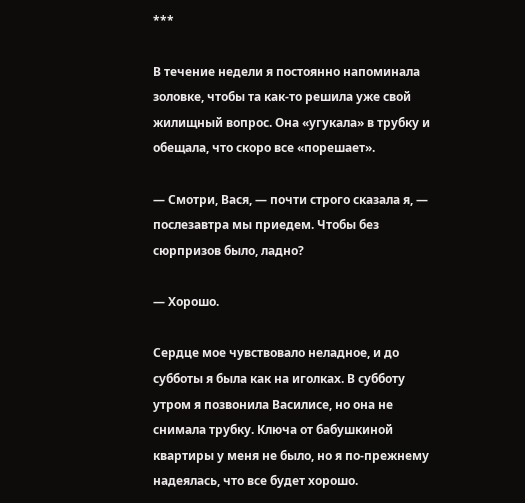***

В течение недели я постоянно напоминала золовке, чтобы та как-то решила уже свой жилищный вопрос. Она «угукала» в трубку и обещала, что скоро все «порешает».

— Смотри, Вася, — почти строго сказала я, — послезавтра мы приедем. Чтобы без сюрпризов было, ладно?

— Хорошо.

Сердце мое чувствовало неладное, и до субботы я была как на иголках. В субботу утром я позвонила Василисе, но она не снимала трубку. Ключа от бабушкиной квартиры у меня не было, но я по-прежнему надеялась, что все будет хорошо.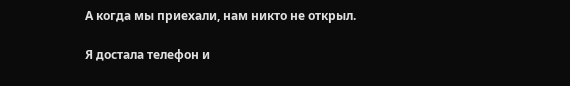А когда мы приехали, нам никто не открыл.

Я достала телефон и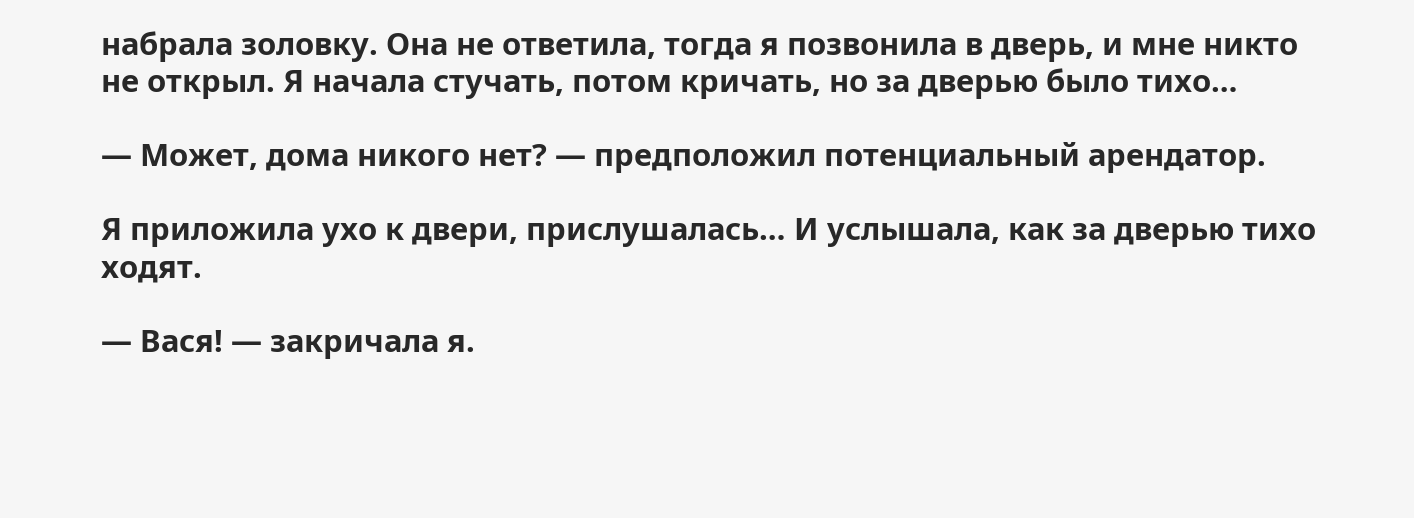набрала золовку. Она не ответила, тогда я позвонила в дверь, и мне никто не открыл. Я начала стучать, потом кричать, но за дверью было тихо…

— Может, дома никого нет? — предположил потенциальный арендатор.

Я приложила ухо к двери, прислушалась… И услышала, как за дверью тихо ходят.

— Вася! — закричала я.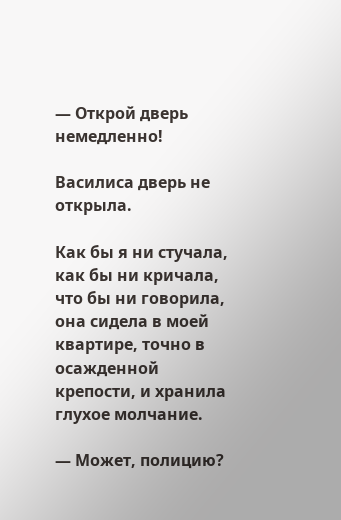— Открой дверь немедленно!

Василиса дверь не открыла.

Как бы я ни стучала, как бы ни кричала, что бы ни говорила, она сидела в моей квартире, точно в осажденной крепости, и хранила глухое молчание.

— Может, полицию?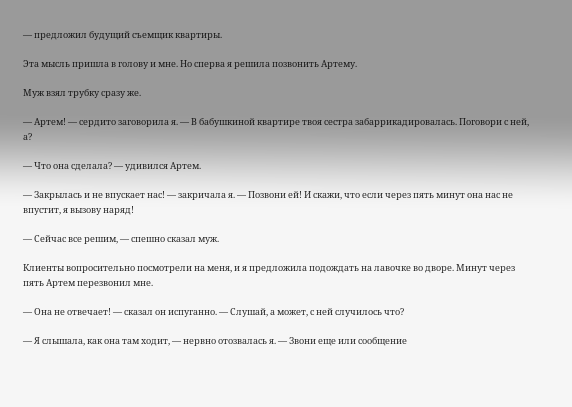— предложил будущий съемщик квартиры.

Эта мысль пришла в голову и мне. Но сперва я решила позвонить Артему.

Муж взял трубку сразу же.

— Артем! — сердито заговорила я. — В бабушкиной квартире твоя сестра забаррикадировалась. Поговори с ней, а?

— Что она сделала? — удивился Артем.

— Закрылась и не впускает нас! — закричала я. — Позвони ей! И скажи, что если через пять минут она нас не впустит, я вызову наряд!

— Сейчас все решим, — спешно сказал муж.

Клиенты вопросительно посмотрели на меня, и я предложила подождать на лавочке во дворе. Минут через пять Артем перезвонил мне.

— Она не отвечает! — сказал он испуганно. — Слушай, а может, с ней случилось что?

— Я слышала, как она там ходит, — нервно отозвалась я. — Звони еще или сообщение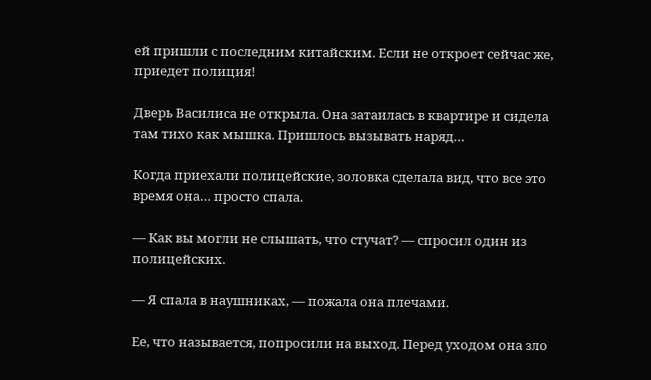ей пришли с последним китайским. Если не откроет сейчас же, приедет полиция!

Дверь Василиса не открыла. Она затаилась в квартире и сидела там тихо как мышка. Пришлось вызывать наряд…

Когда приехали полицейские, золовка сделала вид, что все это время она… просто спала.

— Как вы могли не слышать, что стучат? — спросил один из полицейских.

— Я спала в наушниках, — пожала она плечами.

Ее, что называется, попросили на выход. Перед уходом она зло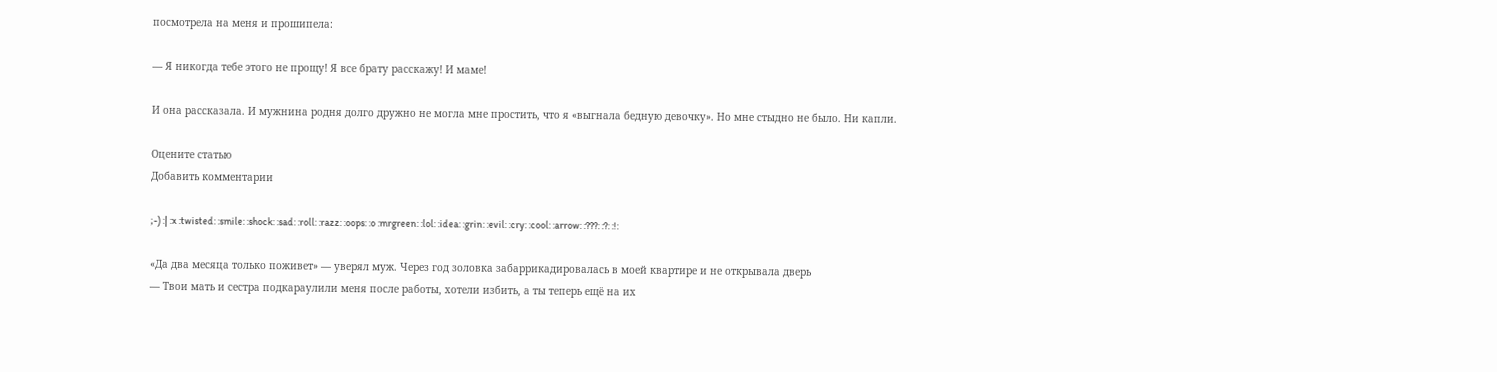посмотрела на меня и прошипела:

— Я никогда тебе этого не прощу! Я все брату расскажу! И маме!

И она рассказала. И мужнина родня долго дружно не могла мне простить, что я «выгнала бедную девочку». Но мне стыдно не было. Ни капли.

Оцените статью
Добавить комментарии

;-) :| :x :twisted: :smile: :shock: :sad: :roll: :razz: :oops: :o :mrgreen: :lol: :idea: :grin: :evil: :cry: :cool: :arrow: :???: :?: :!:

«Да два месяца только поживет» — уверял муж. Через год золовка забаррикадировалась в моей квартире и не открывала дверь
— Твои мать и сестра подкараулили меня после работы, хотели избить, а ты теперь ещё на их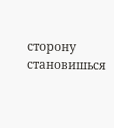сторону становишься